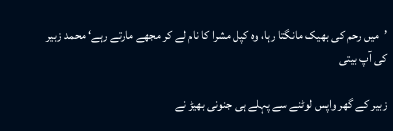’میں رحم کی بھیک مانگتا رہا، وہ کپل مشرا کا نام لے کر مجھے مارتے رہے‘ محمد زبیر کی آپ بیتی

زبیر کے گھر واپس لوٹنے سے پہلے ہی جنونی بھیڑ نے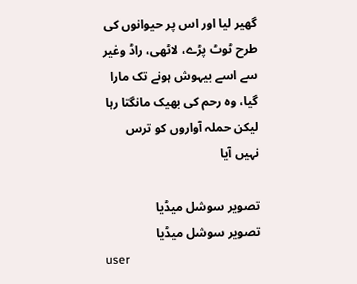گھیر لیا اور اس پر حیوانوں کی طرح ٹوٹ پڑے، لاٹھی، راڈ وغیر سے اسے بیہوش ہونے تک مارا گیا، وہ رحم کی بھیک مانگتا رہا لیکن حملہ آواروں کو ترس نہیں آیا

تصویر سوشل میڈیا
تصویر سوشل میڈیا
user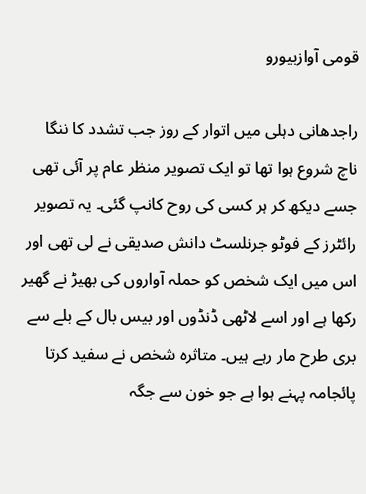قومی آوازبیورو

راجدھانی دہلی میں اتوار کے روز جب تشدد کا ننگا ناچ شروع ہوا تھا تو ایک تصویر منظر عام پر آئی تھی جسے دیکھ کر ہر کسی کی روح کانپ گئی۔ یہ تصویر رائٹرز کے فوٹو جرنلسٹ دانش صدیقی نے لی تھی اور اس میں ایک شخص کو حملہ آواروں کی بھیڑ نے گھیر رکھا ہے اور اسے لاٹھی ڈنڈوں اور بیس بال کے بلے سے بری طرح مار رہے ہیں۔ متاثرہ شخص نے سفید کرتا پائجامہ پہنے ہوا ہے جو خون سے جگہ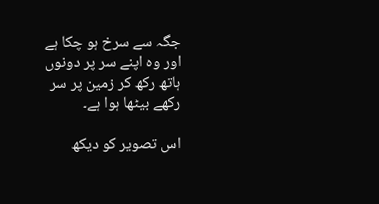جگہ سے سرخ ہو چکا ہے اور وہ اپنے سر پر دونوں ہاتھ رکھ کر زمین پر سر رکھے بیٹھا ہوا ہے۔

اس تصویر کو دیکھ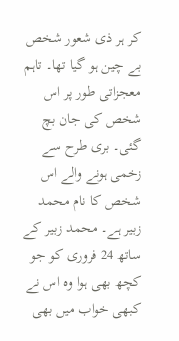کر ہر ذی شعور شخص بے چین ہو گیا تھا۔ تاہم معجزاتی طور پر اس شخص کی جان بچ گئی۔ بری طرح سے زخمی ہونے والے اس شخص کا نام محمد زبیر ہے۔ محمد زبیر کے ساتھ 24 فروری کو جو کچھ بھی ہوا وہ اس نے کبھی خواب میں بھی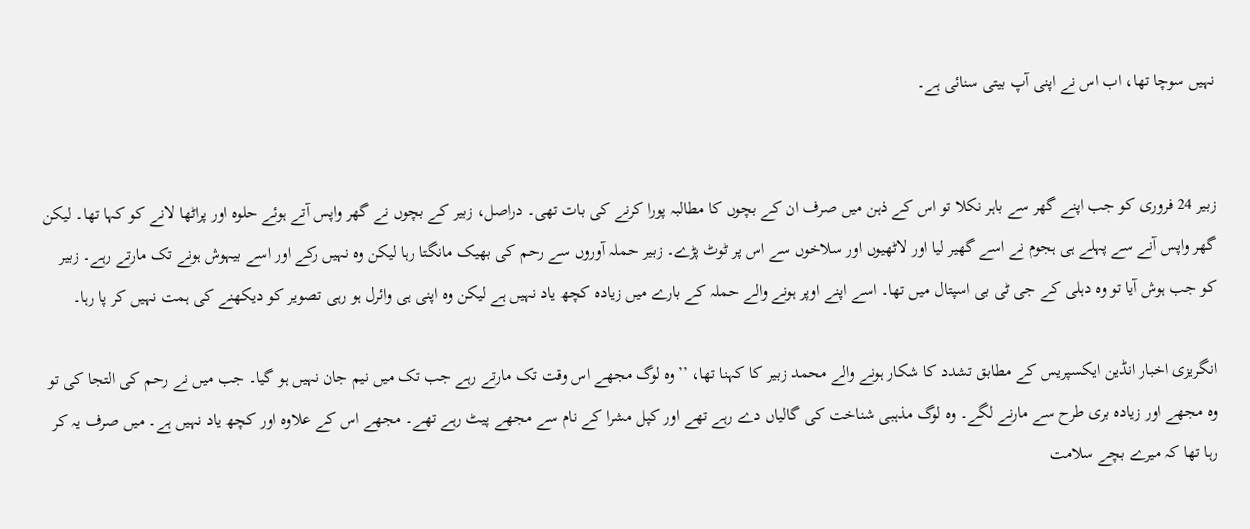نہیں سوچا تھا، اب اس نے اپنی آپ بیتی سنائی ہے۔


زبیر 24 فروری کو جب اپنے گھر سے باہر نکلا تو اس کے ذہن میں صرف ان کے بچوں کا مطالبہ پورا کرنے کی بات تھی۔ دراصل، زبیر کے بچوں نے گھر واپس آتے ہوئے حلوہ اور پراٹھا لانے کو کہا تھا۔ لیکن گھر واپس آنے سے پہلے ہی ہجوم نے اسے گھیر لیا اور لاٹھیوں اور سلاخوں سے اس پر ٹوٹ پڑے۔ زبیر حملہ آوروں سے رحم کی بھیک مانگتا رہا لیکن وہ نہیں رکے اور اسے بیہوش ہونے تک مارتے رہے۔ زبیر کو جب ہوش آیا تو وہ دہلی کے جی ٹی بی اسپتال میں تھا۔ اسے اپنے اوپر ہونے والے حملہ کے بارے میں زیادہ کچھ یاد نہیں ہے لیکن وہ اپنی ہی وائرل ہو رہی تصویر کو دیکھنے کی ہمت نہیں کر پا رہا۔

انگریزی اخبار انڈین ایکسپریس کے مطابق تشدد کا شکار ہونے والے محمد زبیر کا کہنا تھا، ’’وہ لوگ مجھے اس وقت تک مارتے رہے جب تک میں نیم جان نہیں ہو گیا۔ جب میں نے رحم کی التجا کی تو وہ مجھے اور زیادہ بری طرح سے مارنے لگے۔ وہ لوگ مذہبی شناخت کی گالیاں دے رہے تھے اور کپل مشرا کے نام سے مجھے پیٹ رہے تھے۔ مجھے اس کے علاوہ اور کچھ یاد نہیں ہے۔ میں صرف یہ کر رہا تھا کہ میرے بچے سلامت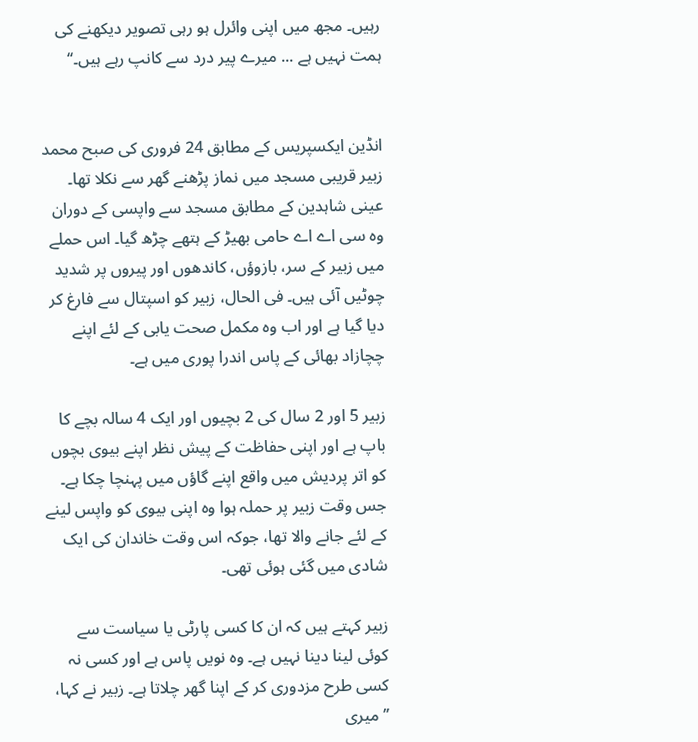رہیں۔ مجھ میں اپنی وائرل ہو رہی تصویر دیکھنے کی ہمت نہیں ہے ... میرے پیر درد سے کانپ رہے ہیں۔‘‘


انڈین ایکسپریس کے مطابق 24 فروری کی صبح محمد زبیر قریبی مسجد میں نماز پڑھنے گھر سے نکلا تھا۔ عینی شاہدین کے مطابق مسجد سے واپسی کے دوران وہ سی اے اے حامی بھیڑ کے ہتھے چڑھ گیا۔ اس حملے میں زبیر کے سر، بازوؤں، کاندھوں اور پیروں پر شدید چوٹیں آئی ہیں۔ فی الحال، زبیر کو اسپتال سے فارغ کر دیا گیا ہے اور اب وہ مکمل صحت یابی کے لئے اپنے چچازاد بھائی کے پاس اندرا پوری میں ہے۔

زبیر 5 اور 2 سال کی 2 بچیوں اور ایک 4 سالہ بچے کا باپ ہے اور اپنی حفاظت کے پیش نظر اپنے بیوی بچوں کو اتر پردیش میں واقع اپنے گاؤں میں پہنچا چکا ہے۔ جس وقت زبیر پر حملہ ہوا وہ اپنی بیوی کو واپس لینے کے لئے جانے والا تھا، جوکہ اس وقت خاندان کی ایک شادی میں گئی ہوئی تھی۔

زبیر کہتے ہیں کہ ان کا کسی پارٹی یا سیاست سے کوئی لینا دینا نہیں ہے۔ وہ نویں پاس ہے اور کسی نہ کسی طرح مزدوری کر کے اپنا گھر چلاتا ہے۔ زبیر نے کہا، ’’میری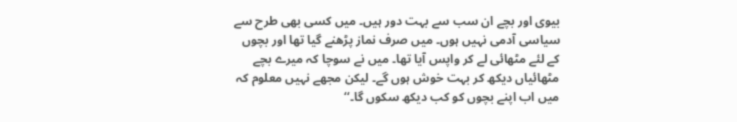بیوی اور بچے ان سب سے بہت دور ہیں۔ میں کسی بھی طرح سے سیاسی آدمی نہیں ہوں۔ میں صرف نماز پڑھنے گیا تھا اور بچوں کے لئے مٹھائی لے کر واپس آیا تھا۔ میں نے سوچا کہ میرے بچے مٹھائیاں دیکھ کر بہت خوش ہوں گے۔ لیکن مجھے نہیں معلوم کہ میں اب اپنے بچوں کو کب دیکھ سکوں گا۔‘‘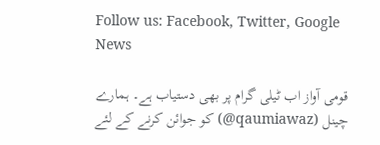Follow us: Facebook, Twitter, Google News

قومی آواز اب ٹیلی گرام پر بھی دستیاب ہے۔ ہمارے چینل (qaumiawaz@) کو جوائن کرنے کے لئے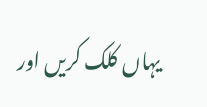یہاں کلک کریں اور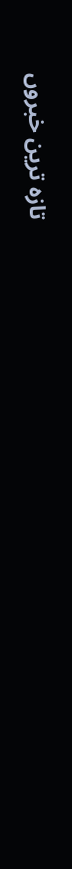تازہ ترین خبروں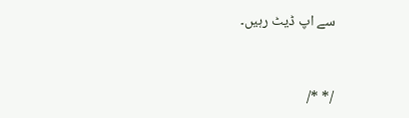سے اپ ڈیٹ رہیں۔


/* */